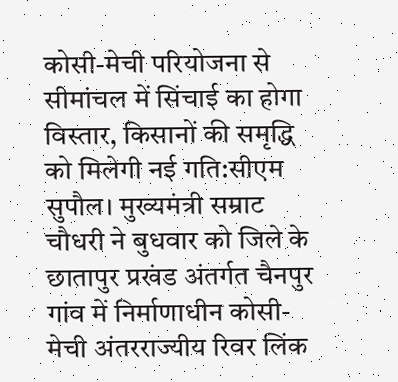कोसी-मेची परियोजना से सीमांचल में सिंचाई का होगा विस्तार, किसानों की समृद्धि को मिलेगी नई गति:सीएम
सुपौल। मुख्यमंत्री सम्राट चौधरी ने बुधवार को जिले के छातापुर प्रखंड अंतर्गत चैनपुर गांव में निर्माणाधीन कोसी-मेची अंतरराज्यीय रिवर लिंक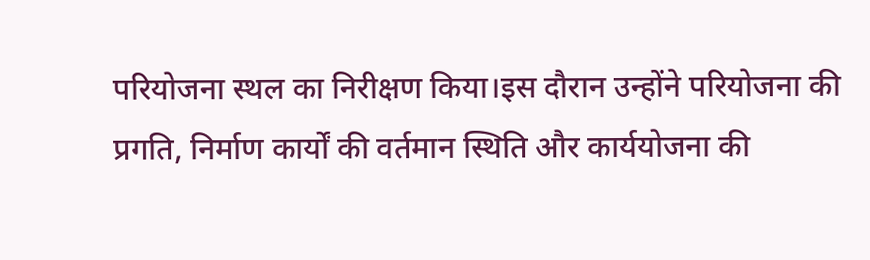परियोजना स्थल का निरीक्षण किया।इस दौरान उन्होंने परियोजना की प्रगति, निर्माण कार्यों की वर्तमान स्थिति और कार्ययोजना की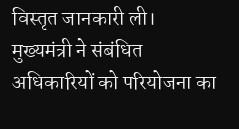विस्तृत जानकारी ली। मुख्यमंत्री ने संबंधित अधिकारियों को परियोजना का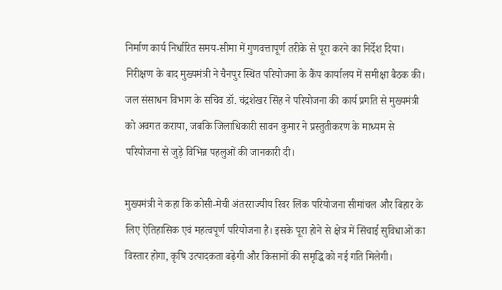निर्माण कार्य निर्धारित समय-सीमा में गुणवत्तापूर्ण तरीके से पूरा करने का निर्देश दिया।
निरीक्षण के बाद मुख्यमंत्री ने चैनपुर स्थित परियोजना के कैंप कार्यालय में समीक्षा बैठक की। जल संसाधन विभाग के सचिव डॉ. चंद्रशेखर सिंह ने परियोजना की कार्य प्रगति से मुख्यमंत्री को अवगत कराया, जबकि जिलाधिकारी सावन कुमार ने प्रस्तुतीकरण के माध्यम से परियोजना से जुड़े विभिन्न पहलुओं की जानकारी दी।

मुख्यमंत्री ने कहा कि कोसी-मेची अंतरराज्यीय रिवर लिंक परियोजना सीमांचल और बिहार के लिए ऐतिहासिक एवं महत्वपूर्ण परियोजना है। इसके पूरा होने से क्षेत्र में सिंचाई सुविधाओं का विस्तार होगा, कृषि उत्पादकता बढ़ेगी और किसानों की समृद्धि को नई गति मिलेगी।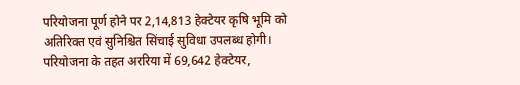परियोजना पूर्ण होने पर 2,14,813 हेक्टेयर कृषि भूमि को अतिरिक्त एवं सुनिश्चित सिंचाई सुविधा उपलब्ध होगी।
परियोजना के तहत अररिया में 69,642 हेक्टेयर,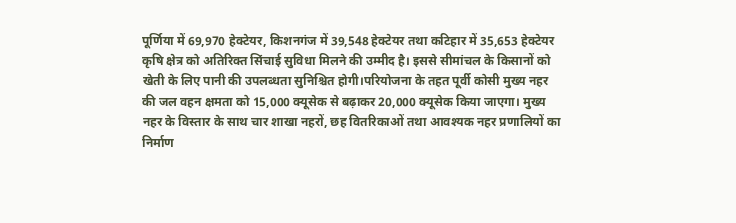पूर्णिया में 69,970 हेक्टेयर, किशनगंज में 39,548 हेक्टेयर तथा कटिहार में 35,653 हेक्टेयर कृषि क्षेत्र को अतिरिक्त सिंचाई सुविधा मिलने की उम्मीद है। इससे सीमांचल के किसानों को खेती के लिए पानी की उपलब्धता सुनिश्चित होगी।परियोजना के तहत पूर्वी कोसी मुख्य नहर की जल वहन क्षमता को 15,000 क्यूसेक से बढ़ाकर 20,000 क्यूसेक किया जाएगा। मुख्य नहर के विस्तार के साथ चार शाखा नहरों, छह वितरिकाओं तथा आवश्यक नहर प्रणालियों का निर्माण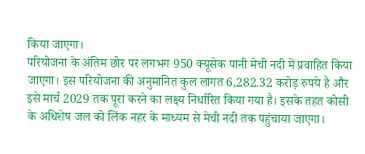किया जाएगा।
परियोजना के अंतिम छोर पर लगभग 950 क्यूसेक पानी मेची नदी में प्रवाहित किया जाएगा। इस परियोजना की अनुमानित कुल लागत 6,282.32 करोड़ रुपये है और इसे मार्च 2029 तक पूरा करने का लक्ष्य निर्धारित किया गया है। इसके तहत कोसी के अधिशेष जल को लिंक नहर के माध्यम से मेची नदी तक पहुंचाया जाएगा।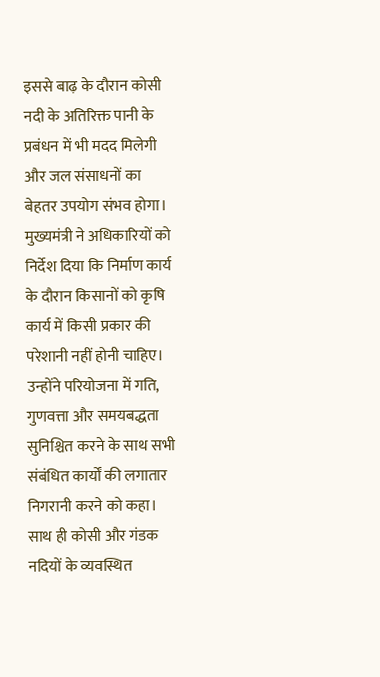इससे बाढ़ के दौरान कोसी नदी के अतिरिक्त पानी के प्रबंधन में भी मदद मिलेगी और जल संसाधनों का बेहतर उपयोग संभव होगा।
मुख्यमंत्री ने अधिकारियों को निर्देश दिया कि निर्माण कार्य के दौरान किसानों को कृषि कार्य में किसी प्रकार की परेशानी नहीं होनी चाहिए। उन्होंने परियोजना में गति, गुणवत्ता और समयबद्धता सुनिश्चित करने के साथ सभी संबंधित कार्यों की लगातार निगरानी करने को कहा। साथ ही कोसी और गंडक नदियों के व्यवस्थित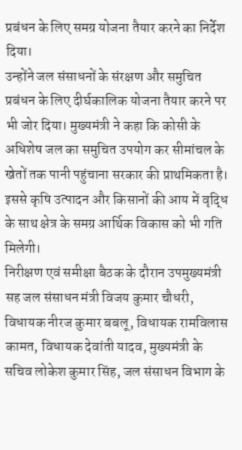प्रबंधन के लिए समग्र योजना तैयार करने का निर्देश दिया।
उन्होंने जल संसाधनों के संरक्षण और समुचित प्रबंधन के लिए दीर्घकालिक योजना तैयार करने पर भी जोर दिया। मुख्यमंत्री ने कहा कि कोसी के अधिशेष जल का समुचित उपयोग कर सीमांचल के खेतों तक पानी पहुंचाना सरकार की प्राथमिकता है। इससे कृषि उत्पादन और किसानों की आय में वृद्धि के साथ क्षेत्र के समग्र आर्थिक विकास को भी गति मिलेगी।
निरीक्षण एवं समीक्षा बैठक के दौरान उपमुख्यमंत्री सह जल संसाधन मंत्री विजय कुमार चौधरी, विधायक नीरज कुमार बबलू, विधायक रामविलास कामत, विधायक देवांती यादव, मुख्यमंत्री के सचिव लोकेश कुमार सिंह, जल संसाधन विभाग के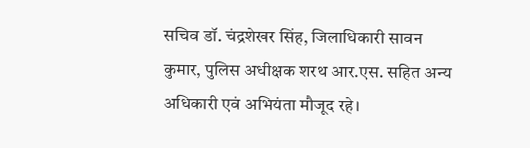सचिव डॉ. चंद्रशेखर सिंह, जिलाधिकारी सावन कुमार, पुलिस अधीक्षक शरथ आर.एस. सहित अन्य अधिकारी एवं अभियंता मौजूद रहे।